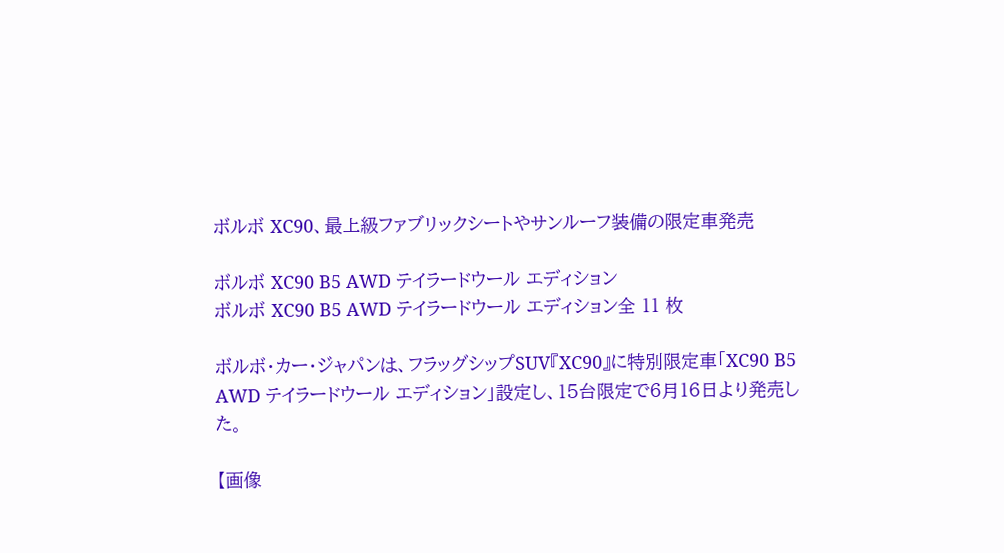ボルボ XC90、最上級ファブリックシートやサンルーフ装備の限定車発売

ボルボ XC90 B5 AWD テイラードウール エディション
ボルボ XC90 B5 AWD テイラードウール エディション全 11 枚

ボルボ・カー・ジャパンは、フラッグシップSUV『XC90』に特別限定車「XC90 B5 AWD テイラードウール エディション」設定し、15台限定で6月16日より発売した。

【画像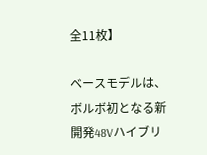全11枚】

ベースモデルは、ボルボ初となる新開発48Vハイブリ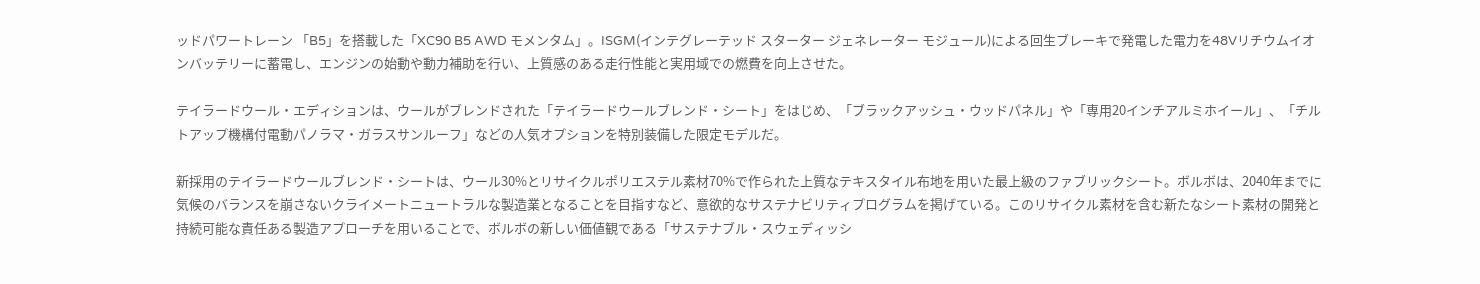ッドパワートレーン 「B5」を搭載した「XC90 B5 AWD モメンタム」。ISGM(インテグレーテッド スターター ジェネレーター モジュール)による回生ブレーキで発電した電力を48Vリチウムイオンバッテリーに蓄電し、エンジンの始動や動力補助を行い、上質感のある走行性能と実用域での燃費を向上させた。

テイラードウール・エディションは、ウールがブレンドされた「テイラードウールブレンド・シート」をはじめ、「ブラックアッシュ・ウッドパネル」や「専用20インチアルミホイール」、「チルトアップ機構付電動パノラマ・ガラスサンルーフ」などの人気オプションを特別装備した限定モデルだ。

新採用のテイラードウールブレンド・シートは、ウール30%とリサイクルポリエステル素材70%で作られた上質なテキスタイル布地を用いた最上級のファブリックシート。ボルボは、2040年までに気候のバランスを崩さないクライメートニュートラルな製造業となることを目指すなど、意欲的なサステナビリティプログラムを掲げている。このリサイクル素材を含む新たなシート素材の開発と持続可能な責任ある製造アプローチを用いることで、ボルボの新しい価値観である「サステナブル・スウェディッシ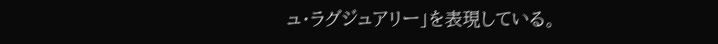ュ・ラグジュアリー」を表現している。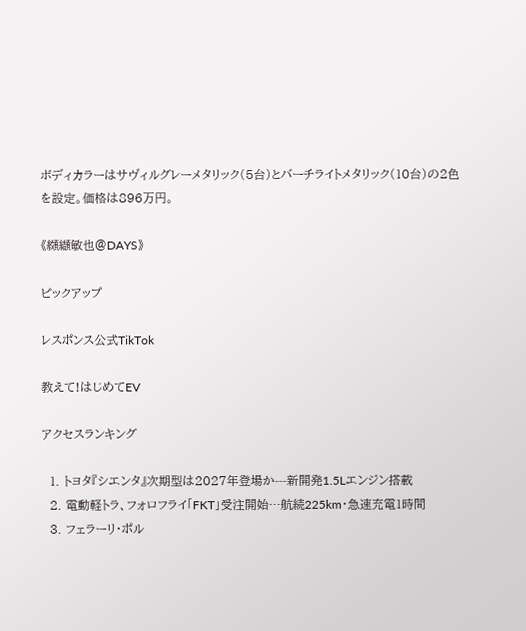ボディカラーはサヴィルグレーメタリック(5台)とバーチライトメタリック(10台)の2色を設定。価格は896万円。

《纐纈敏也@DAYS》

ピックアップ

レスポンス公式TikTok

教えて!はじめてEV

アクセスランキング

  1. トヨタ『シエンタ』次期型は2027年登場か---新開発1.5Lエンジン搭載
  2. 電動軽トラ、フォロフライ「FKT」受注開始…航続225km・急速充電1時間
  3. フェラーリ・ポル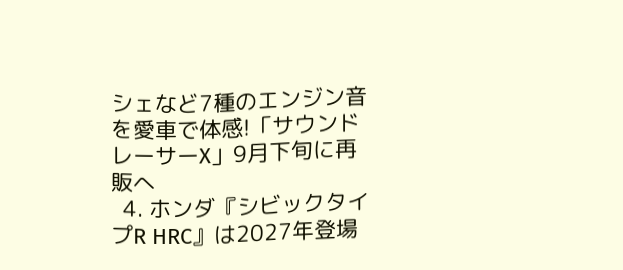シェなど7種のエンジン音を愛車で体感!「サウンドレーサーX」9月下旬に再販へ
  4. ホンダ『シビックタイプR HRC』は2027年登場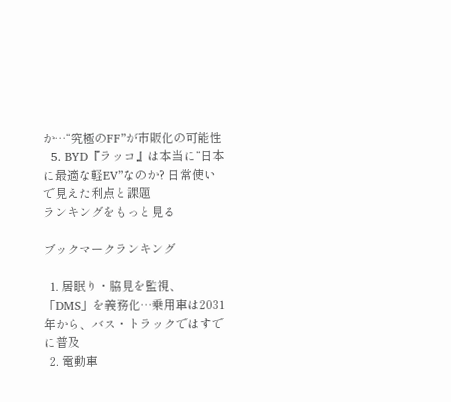か…“究極のFF”が市販化の可能性
  5. BYD『ラッコ』は本当に“日本に最適な軽EV”なのか? 日常使いで見えた利点と課題
ランキングをもっと見る

ブックマークランキング

  1. 居眠り・脇見を監視、「DMS」を義務化…乗用車は2031年から、バス・トラックではすでに普及
  2. 電動車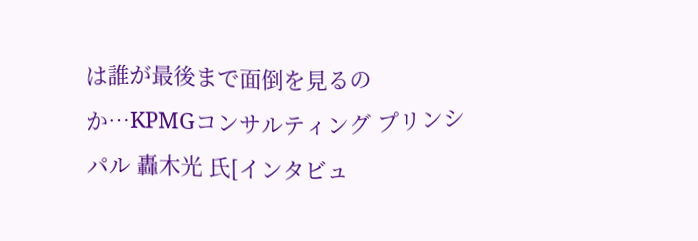は誰が最後まで面倒を見るのか…KPMGコンサルティング プリンシパル 轟木光 氏[インタビュ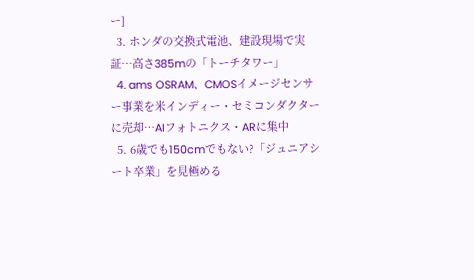ー]
  3. ホンダの交換式電池、建設現場で実証…高さ385mの「トーチタワー」
  4. ams OSRAM、CMOSイメージセンサー事業を米インディー・セミコンダクターに売却…AIフォトニクス・ARに集中
  5. 6歳でも150cmでもない?「ジュニアシート卒業」を見極める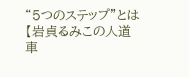“5つのステップ”とは【岩貞るみこの人道車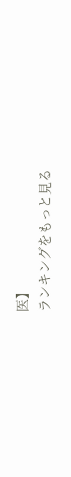医】
ランキングをもっと見る